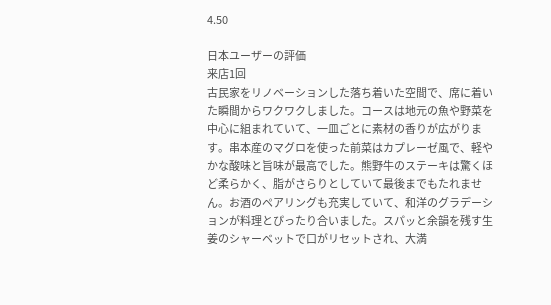4.50

日本ユーザーの評価
来店1回
古民家をリノベーションした落ち着いた空間で、席に着いた瞬間からワクワクしました。コースは地元の魚や野菜を中心に組まれていて、一皿ごとに素材の香りが広がります。串本産のマグロを使った前菜はカプレーゼ風で、軽やかな酸味と旨味が最高でした。熊野牛のステーキは驚くほど柔らかく、脂がさらりとしていて最後までもたれません。お酒のペアリングも充実していて、和洋のグラデーションが料理とぴったり合いました。スパッと余韻を残す生姜のシャーベットで口がリセットされ、大満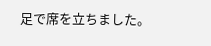足で席を立ちました。